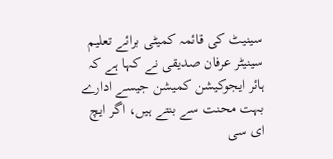سینیٹ کی قائمہ کمیٹی برائے تعلیم سینیٹر عرفان صدیقی نے کہا ہے کہ ہائر ایجوکیشن کمیشن جیسے ادارے بہت محنت سے بنتے ہیں، اگر ایچ ای سی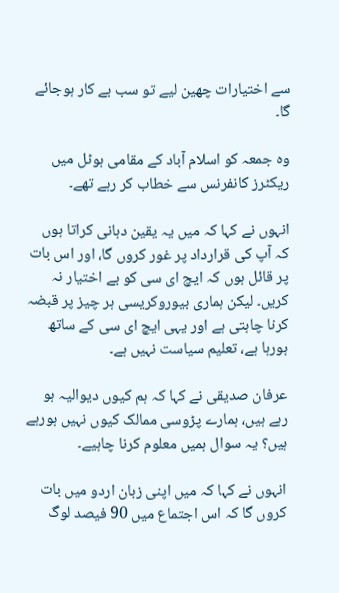سے اختیارات چھین لیے تو سب بے کار ہوجائے گا۔

وہ جمعہ کو اسلام آباد کے مقامی ہوٹل میں ریکٹرز کانفرنس سے خطاب کر رہے تھے۔

انہوں نے کہا کہ میں یہ یقین دہانی کراتا ہوں کہ آپ کی قرارداد پر غور کروں گا، اور اس بات پر قائل ہوں کہ ایچ ای سی کو بے اختیار نہ کریں۔ لیکن ہماری بیوروکریسی ہر چیز پر قبضہ کرنا چاہتی ہے اور یہی ایچ ای سی کے ساتھ ہورہا ہے، تعلیم سیاست نہیں ہے۔

عرفان صدیقی نے کہا کہ ہم کیوں دیوالیہ ہو رہے ہیں، ہمارے پڑوسی ممالک کیوں نہیں ہورہے ہیں؟ یہ سوال ہمیں معلوم کرنا چاہیے۔

انہوں نے کہا کہ میں اپنی زبان اردو میں بات کروں گا کہ اس اجتماع میں 90 فیصد لوگ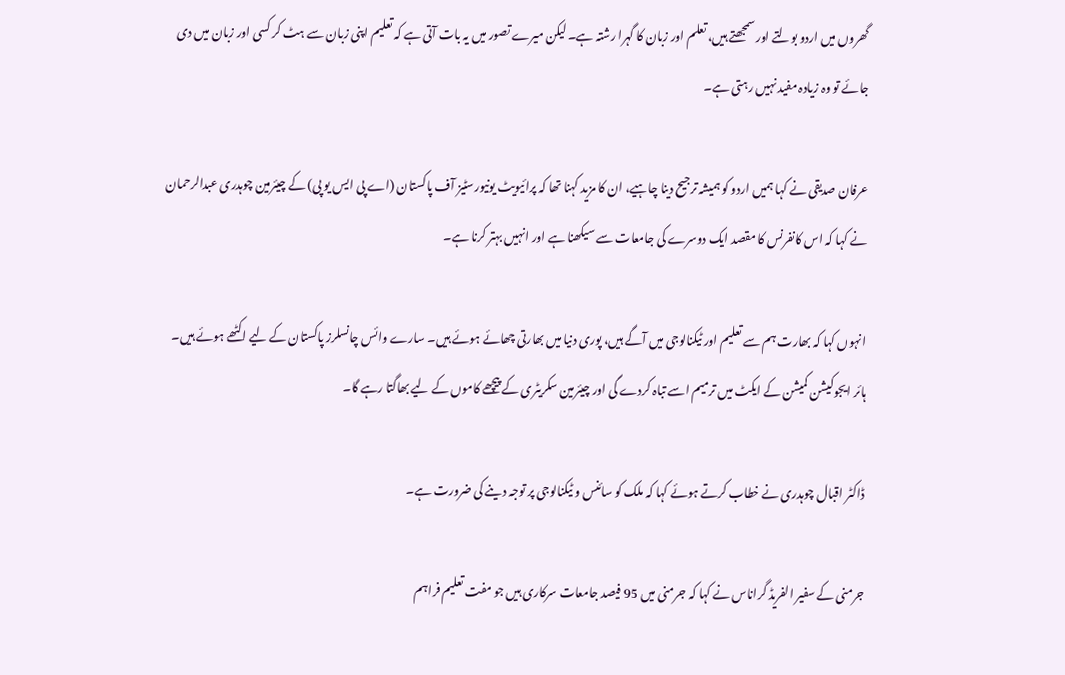گھروں میں اردو بولتے اور سمجھتے ہیں، تعلم اور زبان کا گہرا رشتہ ہے۔ لیکن میرے تصور میں یہ بات آتی ہے کہ تعلیم اپنی زبان سے ہٹ کر کسی اور زبان میں دی جائے تو وہ زیادہ مفید نہیں رہتی ہے۔

عرفان صدیقی نے کہا ہمیں اردو کو ہمیشہ ترجیح دینا چاہیے، ان کا مزید کہنا تھا کہ پرائیویٹ یونیورسٹیز آف پاکستان (اے پی ایس یو پی) کے چیئرمین چوہدری عبدالرحمان نے کہا کہ اس کانفرنس کا مقصد ایک دوسرے کی جامعات سے سیکھنا ہے اور انہیں بہتر کرنا ہے۔

انہوں کہا کہ بھارت ہم سے تعلیم اور ٹیکنالوجی میں آگے ہیں، پوری دنیا میں بھارتی چھائے ہوئے ہیں۔ سارے وائس چانسلرز پاکستان کے لیے اکٹھے ہوئے ہیں۔ ہائر ایجوکیشن کمیشن کے ایکٹ میں ترمیم اسے تباہ کردے گی اور چیئرمین سکریٹری کے پیچھے کاموں کے لیے بھاگتا رہے گا۔

ڈاکٹر اقبال چوہدری نے خطاب کرتے ہوئے کہا کہ ملک کو سائنس و ٹیکنالوجی پر توجہ دینے کی ضرورت ہے۔

جرمنی کے سفیر الفریڈ گراناس نے کہا کہ جرمنی میں 95 فیصد جامعات سرکاری ہیں جو مفت تعلیم فراہم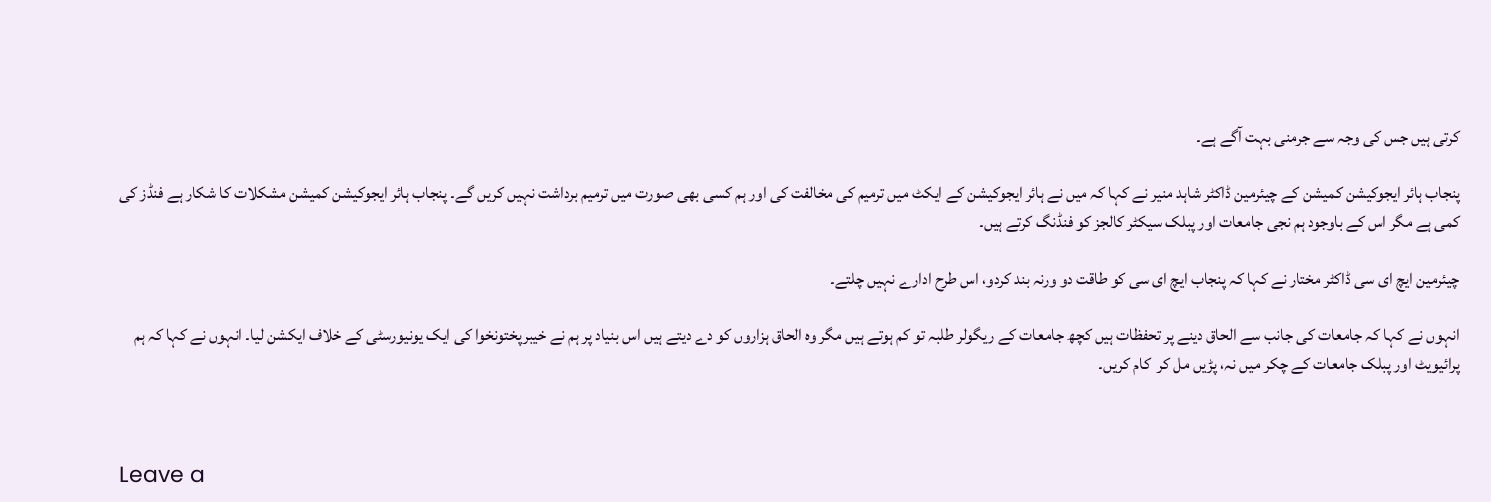کرتی ہیں جس کی وجہ سے جرمنی بہت آگے ہے۔

پنجاب ہائر ایجوکیشن کمیشن کے چیئرمین ڈاکٹر شاہد منیر نے کہا کہ میں نے ہائر ایجوکیشن کے ایکٹ میں ترمیم کی مخالفت کی اور ہم کسی بھی صورت میں ترمیم برداشت نہیں کریں گے۔ پنجاب ہائر ایجوکیشن کمیشن مشکلات کا شکار ہے فنڈز کی کمی ہے مگر اس کے باوجود ہم نجی جامعات اور پبلک سیکٹر کالجز کو فنڈنگ کرتے ہیں۔

چیئرمین ایچ ای سی ڈاکٹر مختار نے کہا کہ پنجاب ایچ ای سی کو طاقت دو ورنہ بند کردو، اس طرح ادارے نہیں چلتے۔

انہوں نے کہا کہ جامعات کی جانب سے الحاق دینے پر تحفظات ہیں کچھ جامعات کے ریگولر طلبہ تو کم ہوتے ہیں مگر وہ الحاق ہزاروں کو دے دیتے ہیں اس بنیاد پر ہم نے خیبرپختونخوا کی ایک یونیورسٹی کے خلاف ایکشن لیا۔ انہوں نے کہا کہ ہم پرائیویٹ اور پبلک جامعات کے چکر میں نہ، پڑیں مل کر  کام کریں۔



Leave a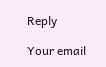Reply

Your email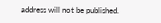address will not be published.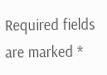Required fields are marked *